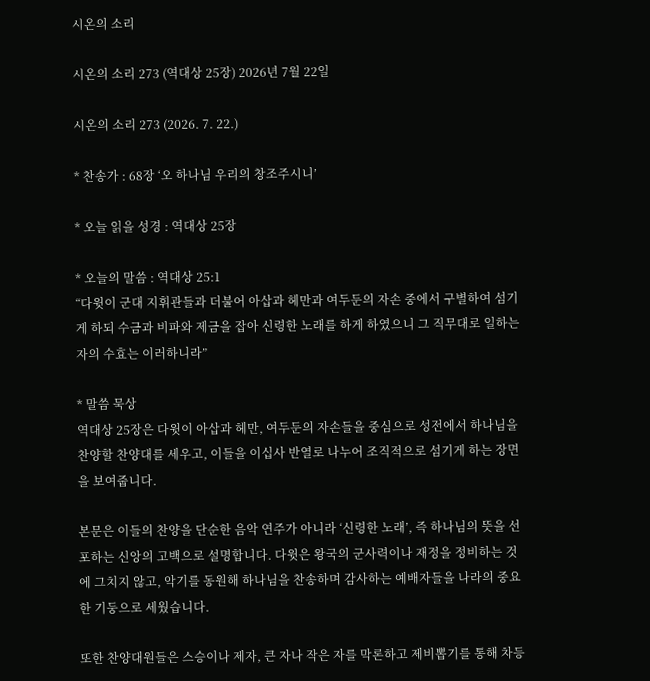시온의 소리

시온의 소리 273 (역대상 25장) 2026년 7월 22일

시온의 소리 273 (2026. 7. 22.)

* 찬송가 : 68장 ‘오 하나님 우리의 창조주시니’

* 오늘 읽을 성경 : 역대상 25장

* 오늘의 말씀 : 역대상 25:1
“다윗이 군대 지휘관들과 더불어 아삽과 헤만과 여두둔의 자손 중에서 구별하여 섬기게 하되 수금과 비파와 제금을 잡아 신령한 노래를 하게 하였으니 그 직무대로 일하는 자의 수효는 이러하니라”

* 말씀 묵상
역대상 25장은 다윗이 아삽과 헤만, 여두둔의 자손들을 중심으로 성전에서 하나님을 찬양할 찬양대를 세우고, 이들을 이십사 반열로 나누어 조직적으로 섬기게 하는 장면을 보여줍니다.

본문은 이들의 찬양을 단순한 음악 연주가 아니라 ‘신령한 노래’, 즉 하나님의 뜻을 선포하는 신앙의 고백으로 설명합니다. 다윗은 왕국의 군사력이나 재정을 정비하는 것에 그치지 않고, 악기를 동원해 하나님을 찬송하며 감사하는 예배자들을 나라의 중요한 기둥으로 세웠습니다.

또한 찬양대원들은 스승이나 제자, 큰 자나 작은 자를 막론하고 제비뽑기를 통해 차등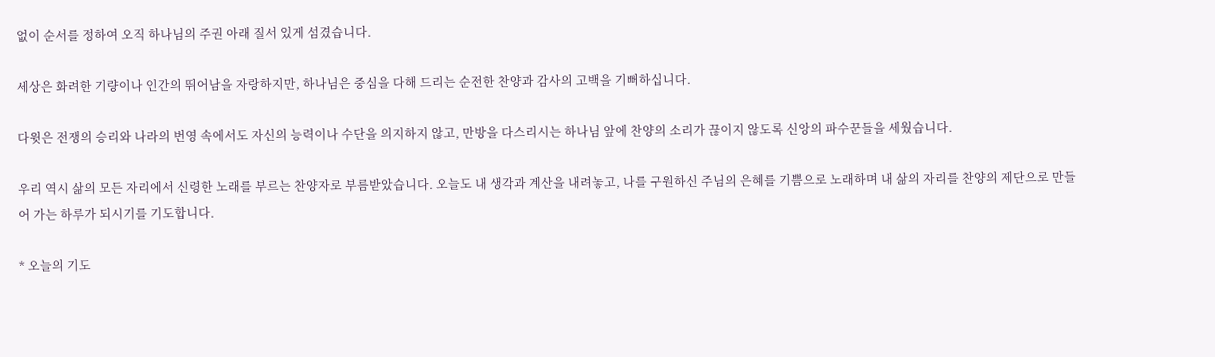없이 순서를 정하여 오직 하나님의 주권 아래 질서 있게 섬겼습니다.

세상은 화려한 기량이나 인간의 뛰어남을 자랑하지만, 하나님은 중심을 다해 드리는 순전한 찬양과 감사의 고백을 기뻐하십니다.

다윗은 전쟁의 승리와 나라의 번영 속에서도 자신의 능력이나 수단을 의지하지 않고, 만방을 다스리시는 하나님 앞에 찬양의 소리가 끊이지 않도록 신앙의 파수꾼들을 세웠습니다.

우리 역시 삶의 모든 자리에서 신령한 노래를 부르는 찬양자로 부름받았습니다. 오늘도 내 생각과 계산을 내려놓고, 나를 구원하신 주님의 은혜를 기쁨으로 노래하며 내 삶의 자리를 찬양의 제단으로 만들어 가는 하루가 되시기를 기도합니다.

* 오늘의 기도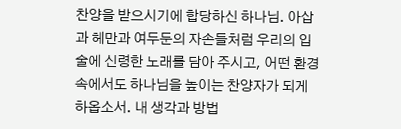찬양을 받으시기에 합당하신 하나님. 아삽과 헤만과 여두둔의 자손들처럼 우리의 입술에 신령한 노래를 담아 주시고, 어떤 환경 속에서도 하나님을 높이는 찬양자가 되게 하옵소서. 내 생각과 방법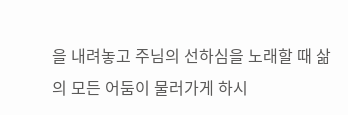을 내려놓고 주님의 선하심을 노래할 때 삶의 모든 어둠이 물러가게 하시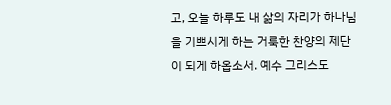고, 오늘 하루도 내 삶의 자리가 하나님을 기쁘시게 하는 거룩한 찬양의 제단이 되게 하옵소서. 예수 그리스도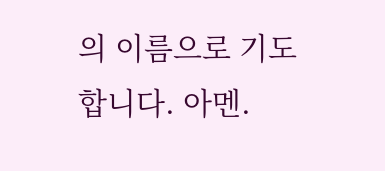의 이름으로 기도합니다. 아멘.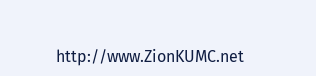http://www.ZionKUMC.net